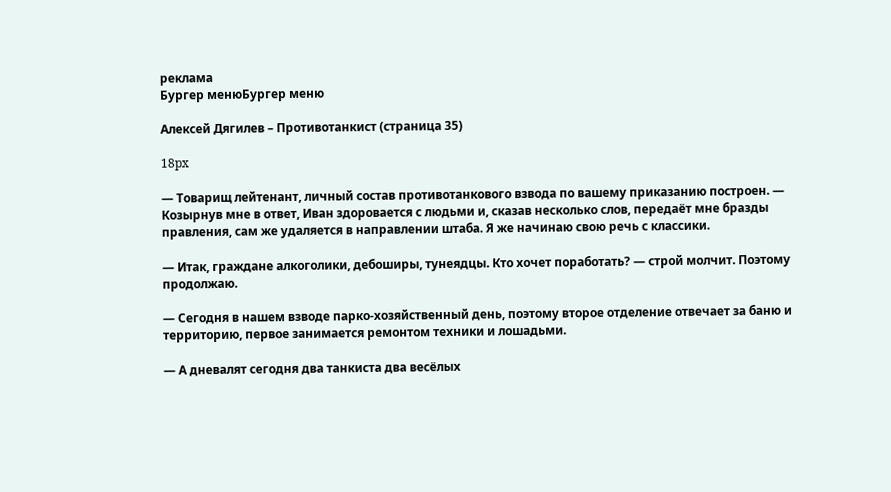реклама
Бургер менюБургер меню

Алексей Дягилев – Противотанкист (страница 35)

18px

— Товарищ лейтенант, личный состав противотанкового взвода по вашему приказанию построен. — Козырнув мне в ответ, Иван здоровается с людьми и, сказав несколько слов, передаёт мне бразды правления, сам же удаляется в направлении штаба. Я же начинаю свою речь с классики.

— Итак, граждане алкоголики, дебоширы, тунеядцы. Кто хочет поработать? — строй молчит. Поэтому продолжаю.

— Сегодня в нашем взводе парко-хозяйственный день, поэтому второе отделение отвечает за баню и территорию, первое занимается ремонтом техники и лошадьми.

— А дневалят сегодня два танкиста два весёлых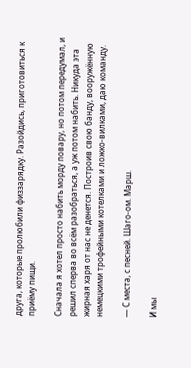друга, которые пролюбили физзарядку. Разойдись, приготовиться к приёму пищи.

Сначала я хотел просто набить морду повару, но потом передумал, и решил сперва во всём разобраться, а уж потом набить. Никуда эта жирная харя от нас не денется. Построив свою банду, вооружённую немецкими трофейными котелками и ложко-вилками, даю команду.

— С места, с песней. Шаго-ом. Марш.

И мы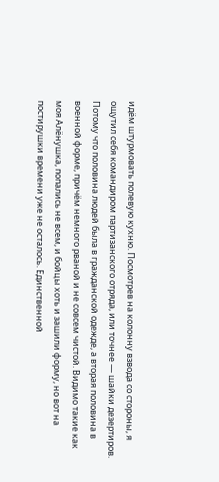идём штурмовать полевую кухню. Посмотрев на колонну взвода со стороны, я ощутил себя командиром партизанского отряда, или точнее — шайки дезертиров. Потому что половина людей была в гражданской одежде, а вторая половина в военной форме, причём немного рваной и не совсем чистой. Видимо такие как моя Алёнушка, попались не всем, и бойцы хоть и зашили форму, но вот на постирушки времени уже не осталось. Единственной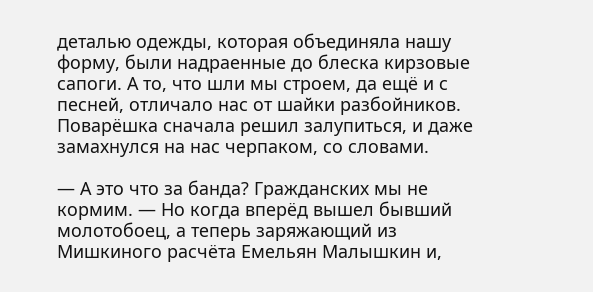деталью одежды, которая объединяла нашу форму, были надраенные до блеска кирзовые сапоги. А то, что шли мы строем, да ещё и с песней, отличало нас от шайки разбойников. Поварёшка сначала решил залупиться, и даже замахнулся на нас черпаком, со словами.

— А это что за банда? Гражданских мы не кормим. — Но когда вперёд вышел бывший молотобоец, а теперь заряжающий из Мишкиного расчёта Емельян Малышкин и,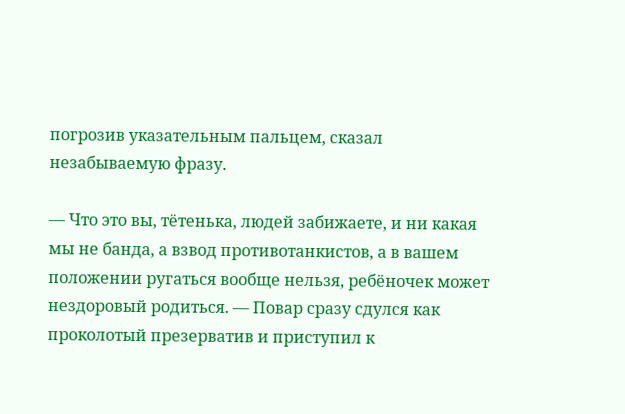погрозив указательным пальцем, сказал незабываемую фразу.

— Что это вы, тётенька, людей забижаете, и ни какая мы не банда, а взвод противотанкистов, а в вашем положении ругаться вообще нельзя, ребёночек может нездоровый родиться. — Повар сразу сдулся как проколотый презерватив и приступил к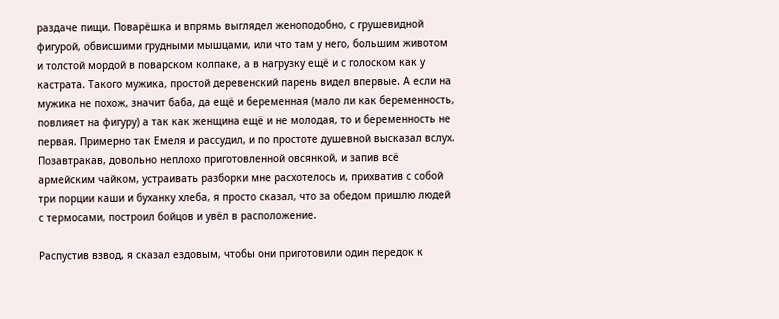раздаче пищи. Поварёшка и впрямь выглядел женоподобно, с грушевидной фигурой, обвисшими грудными мышцами, или что там у него, большим животом и толстой мордой в поварском колпаке, а в нагрузку ещё и с голоском как у кастрата. Такого мужика, простой деревенский парень видел впервые. А если на мужика не похож, значит баба, да ещё и беременная (мало ли как беременность, повлияет на фигуру) а так как женщина ещё и не молодая, то и беременность не первая. Примерно так Емеля и рассудил, и по простоте душевной высказал вслух. Позавтракав, довольно неплохо приготовленной овсянкой, и запив всё армейским чайком, устраивать разборки мне расхотелось и, прихватив с собой три порции каши и буханку хлеба, я просто сказал, что за обедом пришлю людей с термосами, построил бойцов и увёл в расположение.

Распустив взвод, я сказал ездовым, чтобы они приготовили один передок к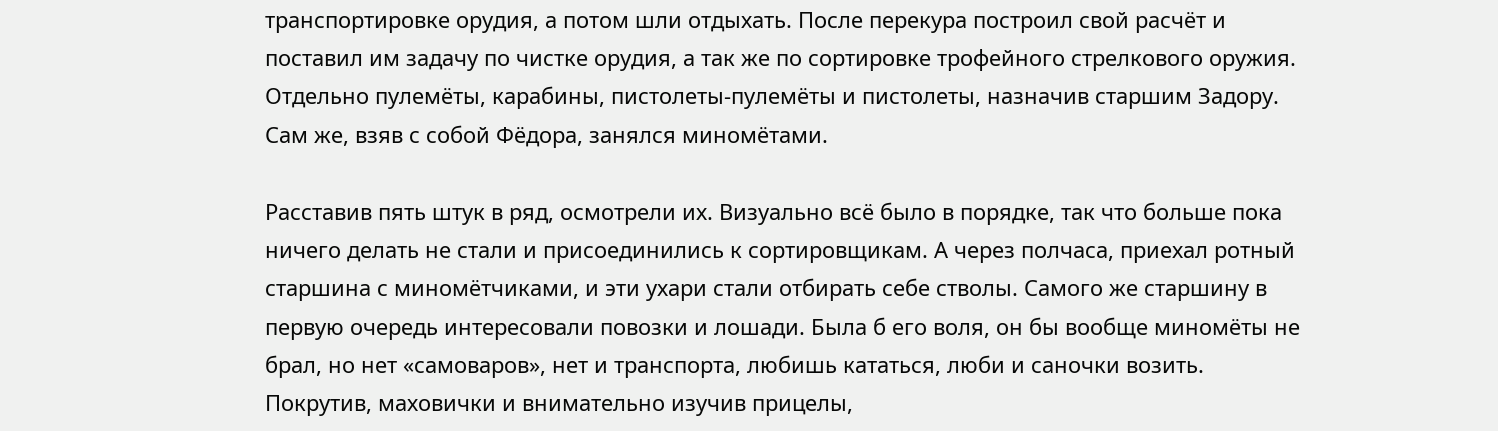транспортировке орудия, а потом шли отдыхать. После перекура построил свой расчёт и поставил им задачу по чистке орудия, а так же по сортировке трофейного стрелкового оружия. Отдельно пулемёты, карабины, пистолеты-пулемёты и пистолеты, назначив старшим Задору. Сам же, взяв с собой Фёдора, занялся миномётами.

Расставив пять штук в ряд, осмотрели их. Визуально всё было в порядке, так что больше пока ничего делать не стали и присоединились к сортировщикам. А через полчаса, приехал ротный старшина с миномётчиками, и эти ухари стали отбирать себе стволы. Самого же старшину в первую очередь интересовали повозки и лошади. Была б его воля, он бы вообще миномёты не брал, но нет «самоваров», нет и транспорта, любишь кататься, люби и саночки возить. Покрутив, маховички и внимательно изучив прицелы,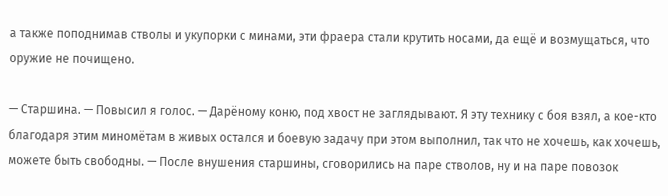а также поподнимав стволы и укупорки с минами, эти фраера стали крутить носами, да ещё и возмущаться, что оружие не почищено.

— Старшина. — Повысил я голос. — Дарёному коню, под хвост не заглядывают. Я эту технику с боя взял, а кое-кто благодаря этим миномётам в живых остался и боевую задачу при этом выполнил, так что не хочешь, как хочешь, можете быть свободны. — После внушения старшины, сговорились на паре стволов, ну и на паре повозок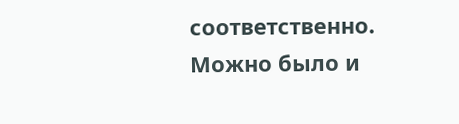соответственно. Можно было и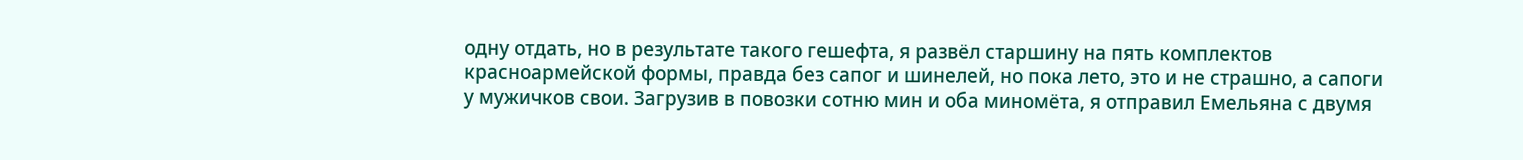одну отдать, но в результате такого гешефта, я развёл старшину на пять комплектов красноармейской формы, правда без сапог и шинелей, но пока лето, это и не страшно, а сапоги у мужичков свои. Загрузив в повозки сотню мин и оба миномёта, я отправил Емельяна с двумя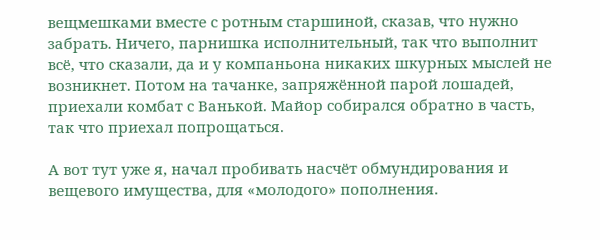вещмешками вместе с ротным старшиной, сказав, что нужно забрать. Ничего, парнишка исполнительный, так что выполнит всё, что сказали, да и у компаньона никаких шкурных мыслей не возникнет. Потом на тачанке, запряжённой парой лошадей, приехали комбат с Ванькой. Майор собирался обратно в часть, так что приехал попрощаться.

А вот тут уже я, начал пробивать насчёт обмундирования и вещевого имущества, для «молодого» пополнения.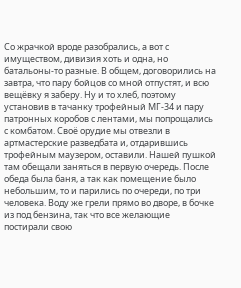Со жрачкой вроде разобрались, а вот с имуществом, дивизия хоть и одна, но батальоны-то разные. В общем, договорились на завтра, что пару бойцов со мной отпустят, и всю вещёвку я заберу. Ну и то хлеб, поэтому установив в тачанку трофейный МГ-34 и пару патронных коробов с лентами, мы попрощались с комбатом. Своё орудие мы отвезли в артмастерские разведбата и, отдарившись трофейным маузером, оставили. Нашей пушкой там обещали заняться в первую очередь. После обеда была баня, а так как помещение было небольшим, то и парились по очереди, по три человека. Воду же грели прямо во дворе, в бочке из под бензина, так что все желающие постирали свою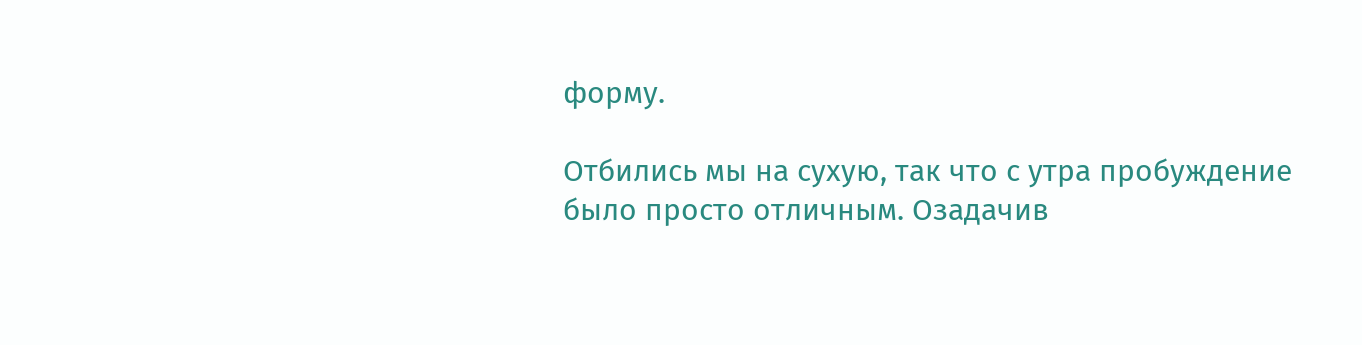форму.

Отбились мы на сухую, так что с утра пробуждение было просто отличным. Озадачив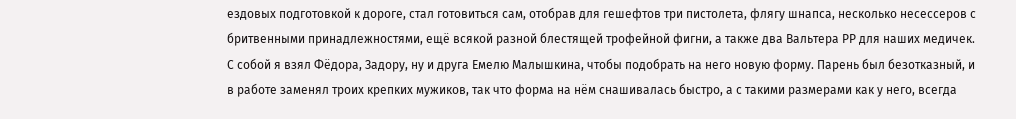ездовых подготовкой к дороге, стал готовиться сам, отобрав для гешефтов три пистолета, флягу шнапса, несколько несессеров с бритвенными принадлежностями, ещё всякой разной блестящей трофейной фигни, а также два Вальтера РР для наших медичек. С собой я взял Фёдора, Задору, ну и друга Емелю Малышкина, чтобы подобрать на него новую форму. Парень был безотказный, и в работе заменял троих крепких мужиков, так что форма на нём снашивалась быстро, а с такими размерами как у него, всегда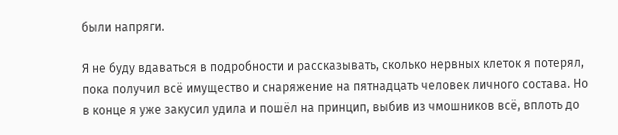были напряги.

Я не буду вдаваться в подробности и рассказывать, сколько нервных клеток я потерял, пока получил всё имущество и снаряжение на пятнадцать человек личного состава. Но в конце я уже закусил удила и пошёл на принцип, выбив из чмошников всё, вплоть до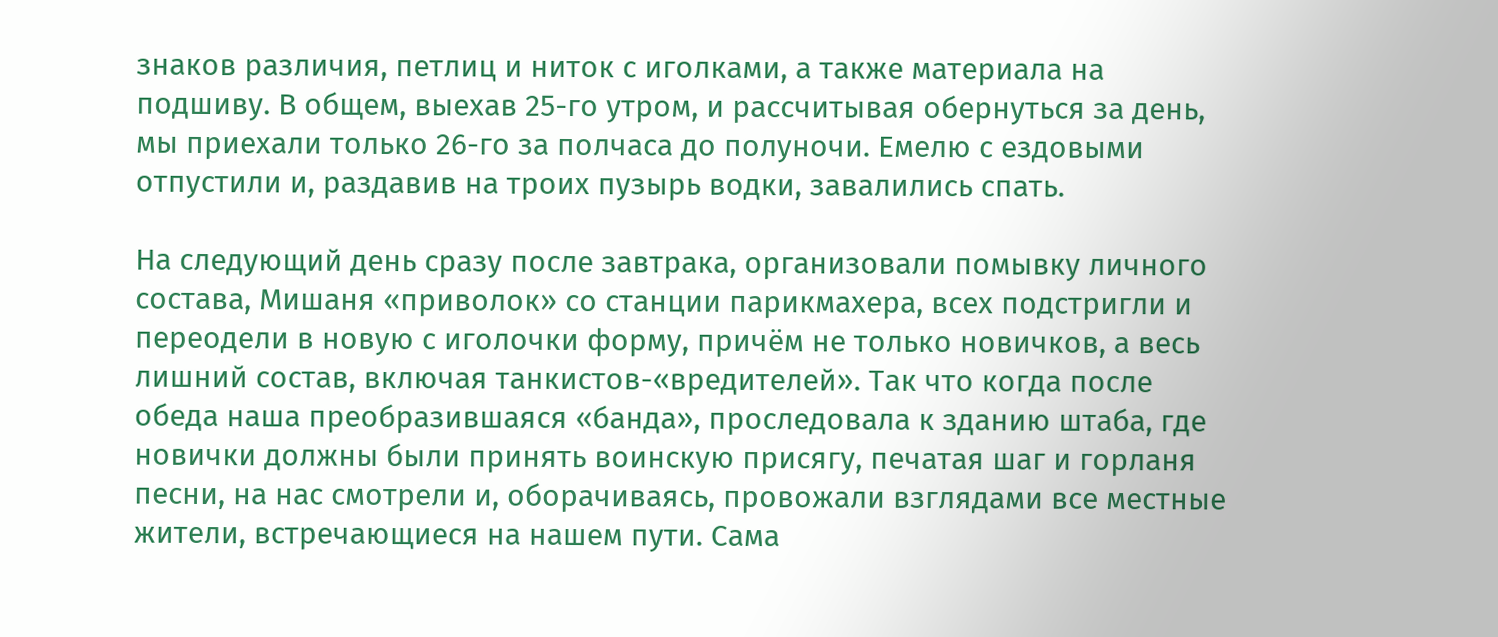знаков различия, петлиц и ниток с иголками, а также материала на подшиву. В общем, выехав 25-го утром, и рассчитывая обернуться за день, мы приехали только 26-го за полчаса до полуночи. Емелю с ездовыми отпустили и, раздавив на троих пузырь водки, завалились спать.

На следующий день сразу после завтрака, организовали помывку личного состава, Мишаня «приволок» со станции парикмахера, всех подстригли и переодели в новую с иголочки форму, причём не только новичков, а весь лишний состав, включая танкистов-«вредителей». Так что когда после обеда наша преобразившаяся «банда», проследовала к зданию штаба, где новички должны были принять воинскую присягу, печатая шаг и горланя песни, на нас смотрели и, оборачиваясь, провожали взглядами все местные жители, встречающиеся на нашем пути. Сама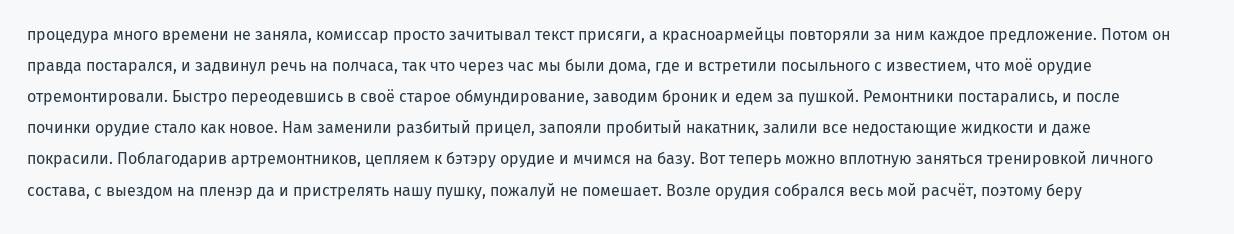процедура много времени не заняла, комиссар просто зачитывал текст присяги, а красноармейцы повторяли за ним каждое предложение. Потом он правда постарался, и задвинул речь на полчаса, так что через час мы были дома, где и встретили посыльного с известием, что моё орудие отремонтировали. Быстро переодевшись в своё старое обмундирование, заводим броник и едем за пушкой. Ремонтники постарались, и после починки орудие стало как новое. Нам заменили разбитый прицел, запояли пробитый накатник, залили все недостающие жидкости и даже покрасили. Поблагодарив артремонтников, цепляем к бэтэру орудие и мчимся на базу. Вот теперь можно вплотную заняться тренировкой личного состава, с выездом на пленэр да и пристрелять нашу пушку, пожалуй не помешает. Возле орудия собрался весь мой расчёт, поэтому беру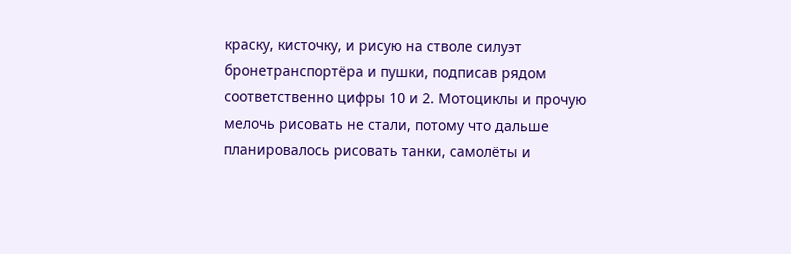краску, кисточку, и рисую на стволе силуэт бронетранспортёра и пушки, подписав рядом соответственно цифры 10 и 2. Мотоциклы и прочую мелочь рисовать не стали, потому что дальше планировалось рисовать танки, самолёты и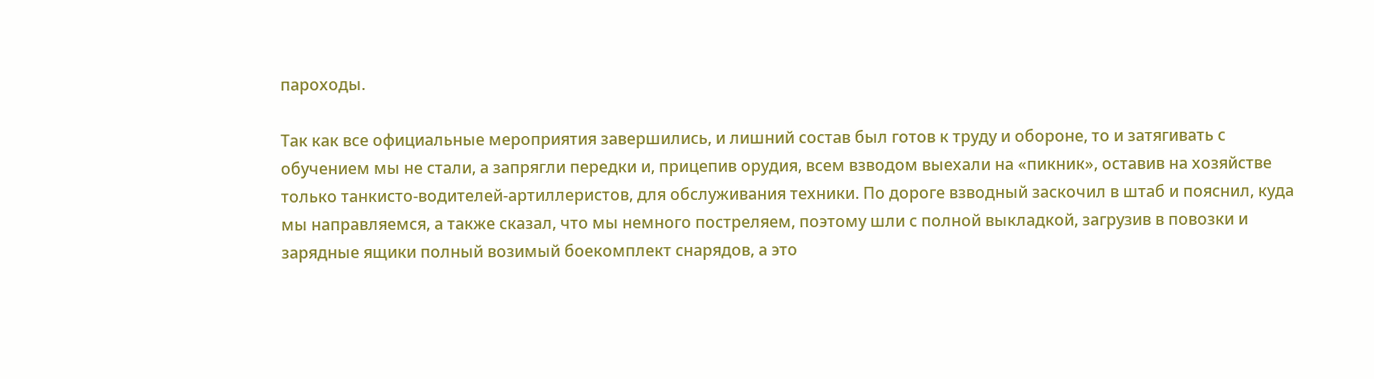пароходы.

Так как все официальные мероприятия завершились, и лишний состав был готов к труду и обороне, то и затягивать с обучением мы не стали, а запрягли передки и, прицепив орудия, всем взводом выехали на «пикник», оставив на хозяйстве только танкисто-водителей-артиллеристов, для обслуживания техники. По дороге взводный заскочил в штаб и пояснил, куда мы направляемся, а также сказал, что мы немного постреляем, поэтому шли с полной выкладкой, загрузив в повозки и зарядные ящики полный возимый боекомплект снарядов, а это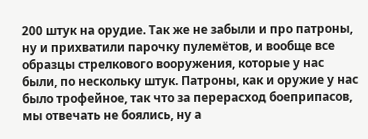200 штук на орудие. Так же не забыли и про патроны, ну и прихватили парочку пулемётов, и вообще все образцы стрелкового вооружения, которые у нас были, по нескольку штук. Патроны, как и оружие у нас было трофейное, так что за перерасход боеприпасов, мы отвечать не боялись, ну а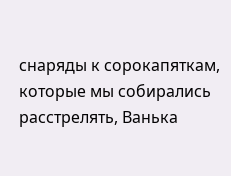снаряды к сорокапяткам, которые мы собирались расстрелять, Ванька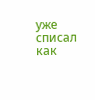уже списал как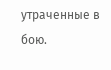утраченные в бою.